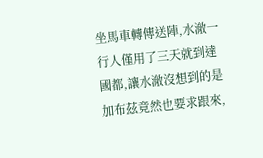坐馬車轉傳送陣,水澈一行人僅用了三天就到達國都,讓水澈沒想到的是加布茲竟然也要求跟來,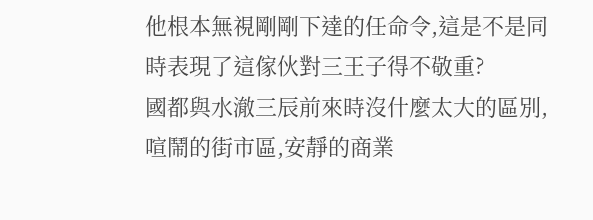他根本無視剛剛下達的任命令,這是不是同時表現了這傢伙對三王子得不敬重?
國都與水澈三辰前來時沒什麼太大的區別,喧鬧的街市區,安靜的商業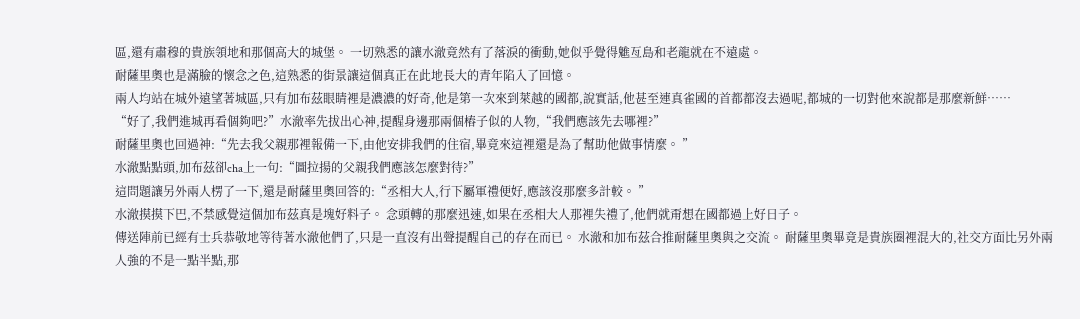區,還有肅穆的貴族領地和那個高大的城堡。 一切熟悉的讓水澈竟然有了落淚的衝動,她似乎覺得魋亙島和老龍就在不遠處。
耐薩里奧也是滿臉的懷念之色,這熟悉的街景讓這個真正在此地長大的青年陷入了回憶。
兩人均站在城外遠望著城區,只有加布茲眼睛裡是濃濃的好奇,他是第一次來到萊越的國都,說實話,他甚至連真雀國的首都都沒去過呢,都城的一切對他來說都是那麼新鮮……
“好了,我們進城再看個夠吧?”水澈率先拔出心神,提醒身邊那兩個樁子似的人物,“我們應該先去哪裡?”
耐薩里奧也回過神:“先去我父親那裡報備一下,由他安排我們的住宿,畢竟來這裡還是為了幫助他做事情麼。 ”
水澈點點頭,加布茲卻cha上一句:“圖拉揚的父親我們應該怎麼對待?”
這問題讓另外兩人楞了一下,還是耐薩里奧回答的:“丞相大人,行下屬軍禮便好,應該沒那麼多計較。 ”
水澈摸摸下巴,不禁感覺這個加布茲真是塊好料子。 念頭轉的那麼迅速,如果在丞相大人那裡失禮了,他們就甭想在國都過上好日子。
傳送陣前已經有士兵恭敬地等待著水澈他們了,只是一直沒有出聲提醒自己的存在而已。 水澈和加布茲合推耐薩里奧與之交流。 耐薩里奧畢竟是貴族圈裡混大的,社交方面比另外兩人強的不是一點半點,那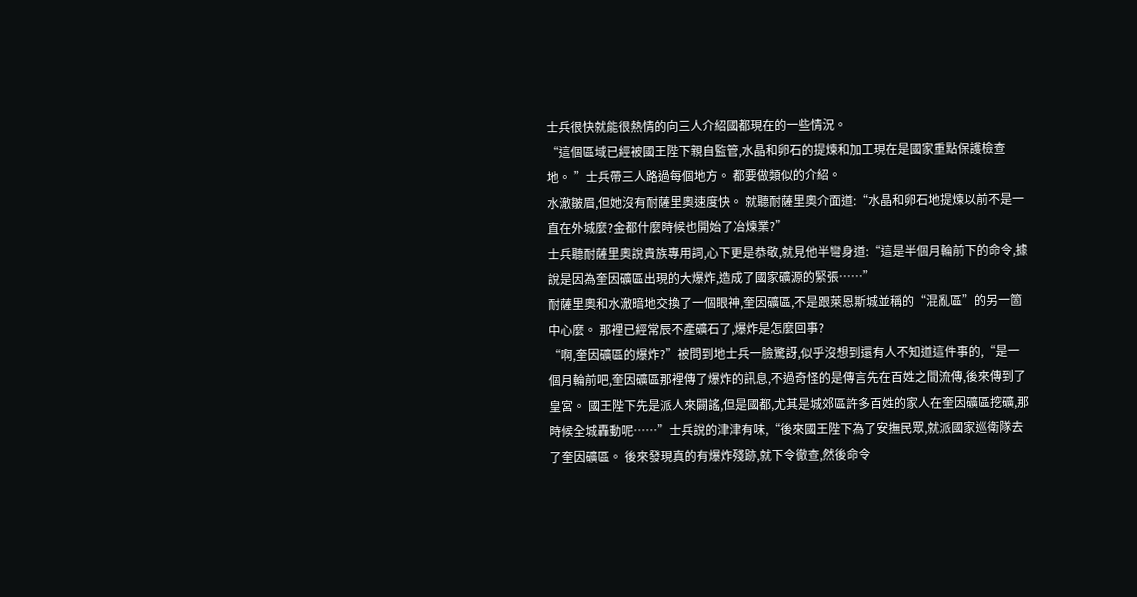士兵很快就能很熱情的向三人介紹國都現在的一些情況。
“這個區域已經被國王陛下親自監管,水晶和卵石的提煉和加工現在是國家重點保護檢查地。 ”士兵帶三人路過每個地方。 都要做類似的介紹。
水澈皺眉,但她沒有耐薩里奧速度快。 就聽耐薩里奧介面道:“水晶和卵石地提煉以前不是一直在外城麼?金都什麼時候也開始了冶煉業?”
士兵聽耐薩里奧說貴族專用詞,心下更是恭敬,就見他半彎身道:“這是半個月輪前下的命令,據說是因為奎因礦區出現的大爆炸,造成了國家礦源的緊張……”
耐薩里奧和水澈暗地交換了一個眼神,奎因礦區,不是跟萊恩斯城並稱的“混亂區”的另一箇中心麼。 那裡已經常辰不產礦石了,爆炸是怎麼回事?
“啊,奎因礦區的爆炸?”被問到地士兵一臉驚訝,似乎沒想到還有人不知道這件事的,“是一個月輪前吧,奎因礦區那裡傳了爆炸的訊息,不過奇怪的是傳言先在百姓之間流傳,後來傳到了皇宮。 國王陛下先是派人來闢謠,但是國都,尤其是城郊區許多百姓的家人在奎因礦區挖礦,那時候全城轟動呢……”士兵說的津津有味,“後來國王陛下為了安撫民眾,就派國家巡衛隊去了奎因礦區。 後來發現真的有爆炸殘跡,就下令徹查,然後命令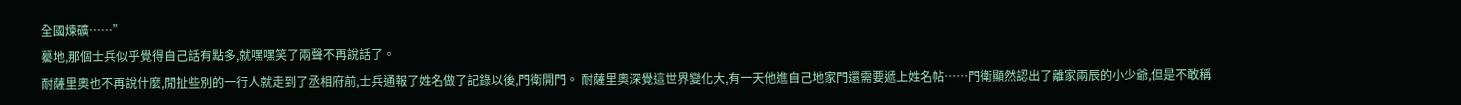全國煉礦……”
驀地,那個士兵似乎覺得自己話有點多,就嘿嘿笑了兩聲不再說話了。
耐薩里奧也不再說什麼,閒扯些別的一行人就走到了丞相府前,士兵通報了姓名做了記錄以後,門衛開門。 耐薩里奧深覺這世界變化大,有一天他進自己地家門還需要遞上姓名帖……門衛顯然認出了離家兩辰的小少爺,但是不敢稱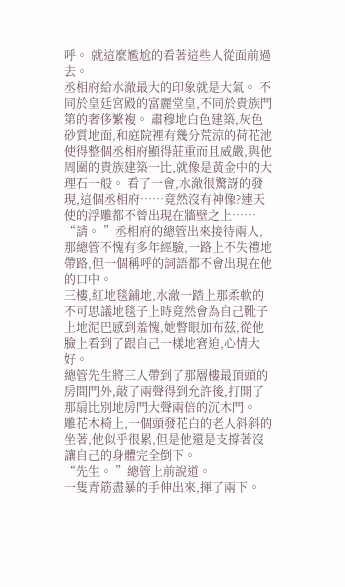呼。 就這麼尷尬的看著這些人從面前過去。
丞相府給水澈最大的印象就是大氣。 不同於皇廷宮殿的富麗堂皇,不同於貴族門第的奢侈繁複。 肅穆地白色建築,灰色砂質地面,和庭院裡有幾分荒涼的荷花池使得整個丞相府顯得莊重而且威嚴,與他周圍的貴族建築一比,就像是黃金中的大理石一般。 看了一會,水澈很驚訝的發現,這個丞相府……竟然沒有神像?連天使的浮雕都不曾出現在牆壁之上……
“請。 ”丞相府的總管出來接待兩人,那總管不愧有多年經驗,一路上不失禮地帶路,但一個稱呼的詞語都不會出現在他的口中。
三樓,紅地毯鋪地,水澈一踏上那柔軟的不可思議地毯子上時竟然會為自己靴子上地泥巴感到羞愧,她瞥眼加布茲,從他臉上看到了跟自己一樣地窘迫,心情大好。
總管先生將三人帶到了那層樓最頂頭的房間門外,敲了兩聲得到允許後,打開了那扇比別地房門大聲兩倍的沉木門。
雕花木椅上,一個頭發花白的老人斜斜的坐著,他似乎很累,但是他還是支撐著沒讓自己的身體完全倒下。
“先生。 ”總管上前說道。
一隻青筋盡暴的手伸出來,揮了兩下。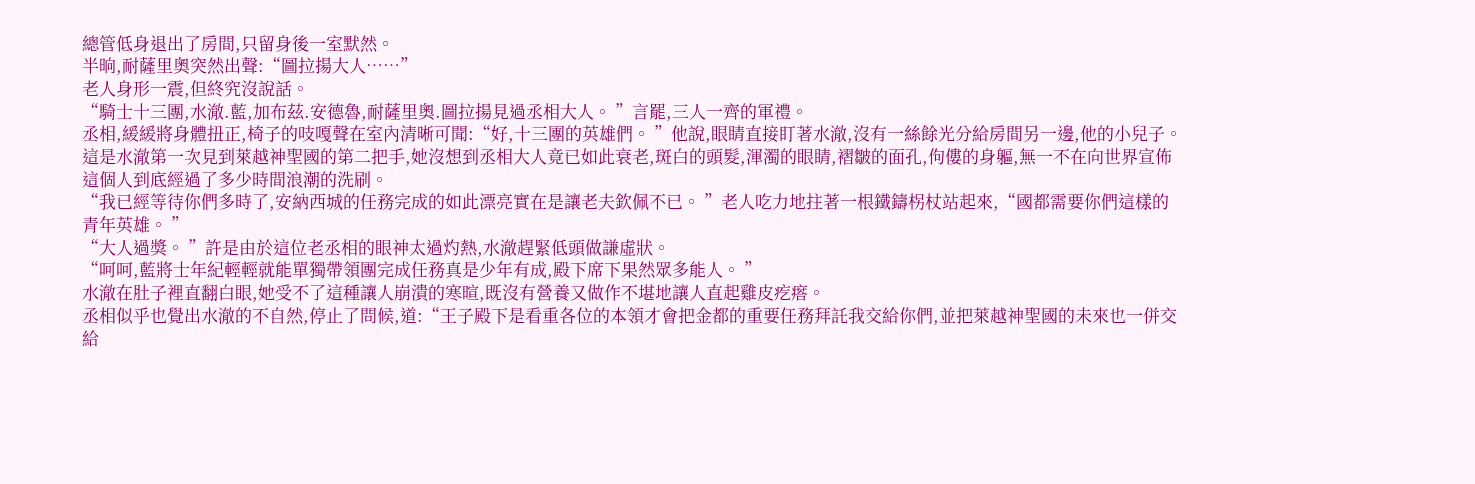總管低身退出了房間,只留身後一室默然。
半晌,耐薩里奧突然出聲:“圖拉揚大人……”
老人身形一震,但終究沒說話。
“騎士十三團,水澈.藍,加布茲.安德魯,耐薩里奧.圖拉揚見過丞相大人。 ”言罷,三人一齊的軍禮。
丞相,緩緩將身體扭正,椅子的吱嘎聲在室內清晰可聞:“好,十三團的英雄們。 ”他說,眼睛直接盯著水澈,沒有一絲餘光分給房間另一邊,他的小兒子。
這是水澈第一次見到萊越神聖國的第二把手,她沒想到丞相大人竟已如此衰老,斑白的頭髮,渾濁的眼睛,褶皺的面孔,佝僂的身軀,無一不在向世界宣佈這個人到底經過了多少時間浪潮的洗刷。
“我已經等待你們多時了,安納西城的任務完成的如此漂亮實在是讓老夫欽佩不已。 ”老人吃力地拄著一根鐵鑄柺杖站起來,“國都需要你們這樣的青年英雄。 ”
“大人過獎。 ”許是由於這位老丞相的眼神太過灼熱,水澈趕緊低頭做謙虛狀。
“呵呵,藍將士年紀輕輕就能單獨帶領團完成任務真是少年有成,殿下席下果然眾多能人。 ”
水澈在肚子裡直翻白眼,她受不了這種讓人崩潰的寒暄,既沒有營養又做作不堪地讓人直起雞皮疙瘩。
丞相似乎也覺出水澈的不自然,停止了問候,道:“王子殿下是看重各位的本領才會把金都的重要任務拜託我交給你們,並把萊越神聖國的未來也一併交給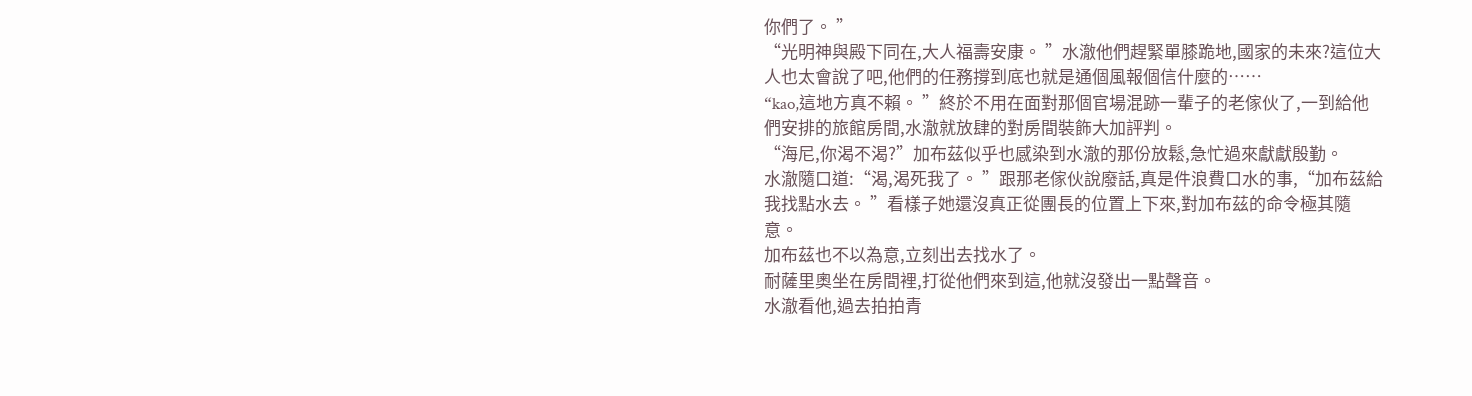你們了。 ”
“光明神與殿下同在,大人福壽安康。 ”水澈他們趕緊單膝跪地,國家的未來?這位大人也太會說了吧,他們的任務撐到底也就是通個風報個信什麼的……
“kao,這地方真不賴。 ”終於不用在面對那個官場混跡一輩子的老傢伙了,一到給他們安排的旅館房間,水澈就放肆的對房間裝飾大加評判。
“海尼,你渴不渴?”加布茲似乎也感染到水澈的那份放鬆,急忙過來獻獻殷勤。
水澈隨口道:“渴,渴死我了。 ”跟那老傢伙說廢話,真是件浪費口水的事,“加布茲給我找點水去。 ”看樣子她還沒真正從團長的位置上下來,對加布茲的命令極其隨意。
加布茲也不以為意,立刻出去找水了。
耐薩里奧坐在房間裡,打從他們來到這,他就沒發出一點聲音。
水澈看他,過去拍拍青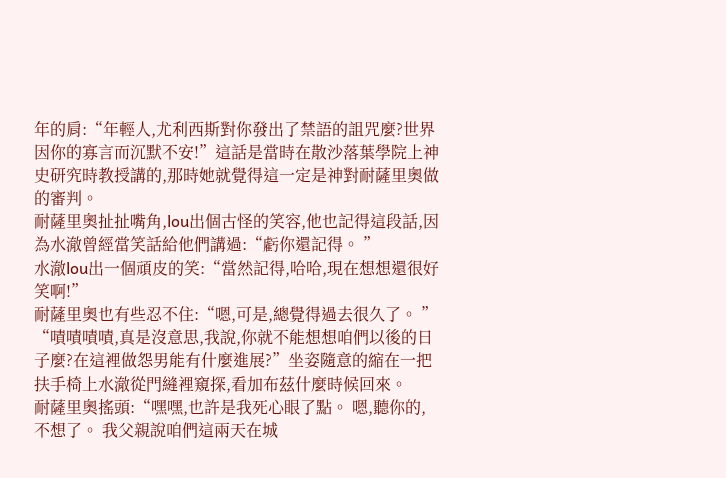年的肩:“年輕人,尤利西斯對你發出了禁語的詛咒麼?世界因你的寡言而沉默不安!”這話是當時在散沙落葉學院上神史研究時教授講的,那時她就覺得這一定是神對耐薩里奧做的審判。
耐薩里奧扯扯嘴角,lou出個古怪的笑容,他也記得這段話,因為水澈曾經當笑話給他們講過:“虧你還記得。 ”
水澈lou出一個頑皮的笑:“當然記得,哈哈,現在想想還很好笑啊!”
耐薩里奧也有些忍不住:“嗯,可是,總覺得過去很久了。 ”
“嘖嘖嘖嘖,真是沒意思,我說,你就不能想想咱們以後的日子麼?在這裡做怨男能有什麼進展?”坐姿隨意的縮在一把扶手椅上水澈從門縫裡窺探,看加布茲什麼時候回來。
耐薩里奧搖頭:“嘿嘿,也許是我死心眼了點。 嗯,聽你的,不想了。 我父親說咱們這兩天在城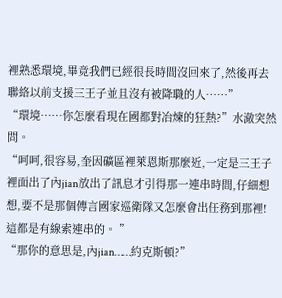裡熟悉環境,畢竟我們已經很長時間沒回來了,然後再去聯絡以前支援三王子並且沒有被降職的人……”
“環境……你怎麼看現在國都對冶煉的狂熱?”水澈突然問。
“呵呵,很容易,奎因礦區裡萊恩斯那麼近,一定是三王子裡面出了內jian放出了訊息才引得那一連串時間,仔細想想,要不是那個傳言國家巡衛隊又怎麼會出任務到那裡!這都是有線索連串的。 ”
“那你的意思是,內jian……約克斯頓?”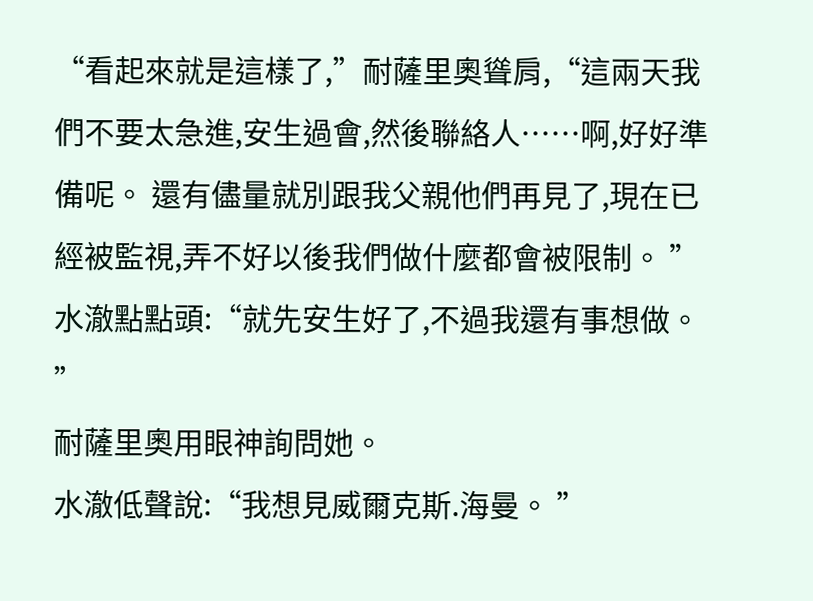“看起來就是這樣了,”耐薩里奧聳肩,“這兩天我們不要太急進,安生過會,然後聯絡人……啊,好好準備呢。 還有儘量就別跟我父親他們再見了,現在已經被監視,弄不好以後我們做什麼都會被限制。 ”
水澈點點頭:“就先安生好了,不過我還有事想做。 ”
耐薩里奧用眼神詢問她。
水澈低聲說:“我想見威爾克斯.海曼。 ”